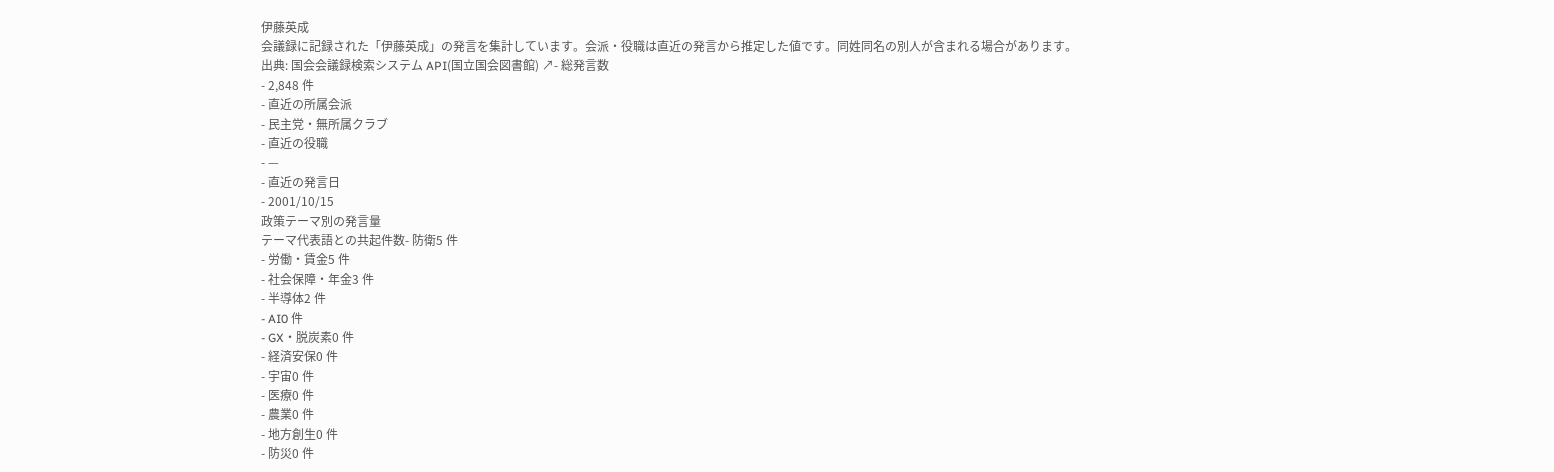伊藤英成
会議録に記録された「伊藤英成」の発言を集計しています。会派・役職は直近の発言から推定した値です。同姓同名の別人が含まれる場合があります。
出典: 国会会議録検索システム API(国立国会図書館) ↗- 総発言数
- 2,848 件
- 直近の所属会派
- 民主党・無所属クラブ
- 直近の役職
- —
- 直近の発言日
- 2001/10/15
政策テーマ別の発言量
テーマ代表語との共起件数- 防衛5 件
- 労働・賃金5 件
- 社会保障・年金3 件
- 半導体2 件
- AI0 件
- GX・脱炭素0 件
- 経済安保0 件
- 宇宙0 件
- 医療0 件
- 農業0 件
- 地方創生0 件
- 防災0 件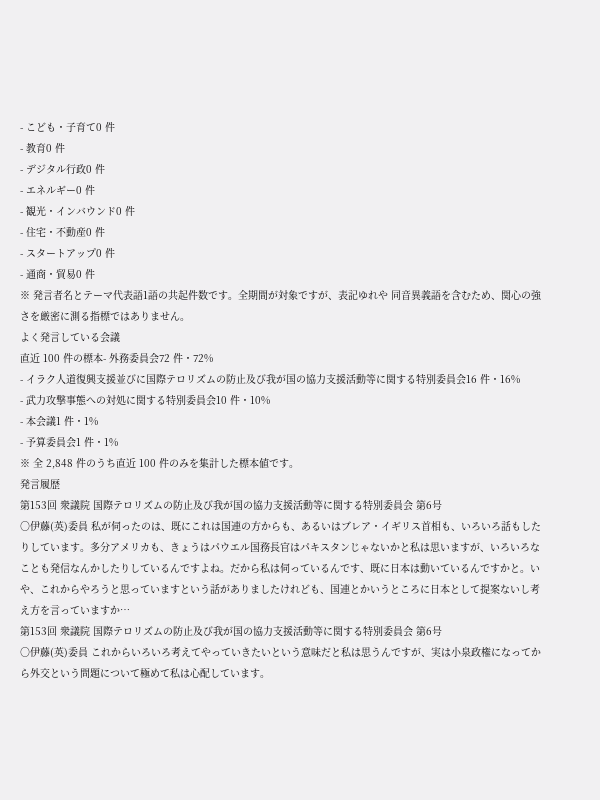- こども・子育て0 件
- 教育0 件
- デジタル行政0 件
- エネルギー0 件
- 観光・インバウンド0 件
- 住宅・不動産0 件
- スタートアップ0 件
- 通商・貿易0 件
※ 発言者名とテーマ代表語1語の共起件数です。全期間が対象ですが、表記ゆれや 同音異義語を含むため、関心の強さを厳密に測る指標ではありません。
よく発言している会議
直近 100 件の標本- 外務委員会72 件・72%
- イラク人道復興支援並びに国際テロリズムの防止及び我が国の協力支援活動等に関する特別委員会16 件・16%
- 武力攻撃事態への対処に関する特別委員会10 件・10%
- 本会議1 件・1%
- 予算委員会1 件・1%
※ 全 2,848 件のうち直近 100 件のみを集計した標本値です。
発言履歴
第153回 衆議院 国際テロリズムの防止及び我が国の協力支援活動等に関する特別委員会 第6号
○伊藤(英)委員 私が伺ったのは、既にこれは国連の方からも、あるいはブレア・イギリス首相も、いろいろ話もしたりしています。多分アメリカも、きょうはパウエル国務長官はパキスタンじゃないかと私は思いますが、いろいろなことも発信なんかしたりしているんですよね。だから私は伺っているんです、既に日本は動いているんですかと。いや、これからやろうと思っていますという話がありましたけれども、国連とかいうところに日本として提案ないし考え方を言っていますか…
第153回 衆議院 国際テロリズムの防止及び我が国の協力支援活動等に関する特別委員会 第6号
○伊藤(英)委員 これからいろいろ考えてやっていきたいという意味だと私は思うんですが、実は小泉政権になってから外交という問題について極めて私は心配しています。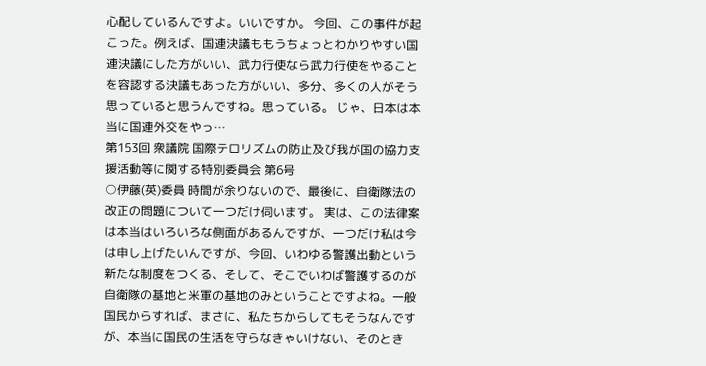心配しているんですよ。いいですか。 今回、この事件が起こった。例えば、国連決議ももうちょっとわかりやすい国連決議にした方がいい、武力行使なら武力行使をやることを容認する決議もあった方がいい、多分、多くの人がそう思っていると思うんですね。思っている。 じゃ、日本は本当に国連外交をやっ…
第153回 衆議院 国際テロリズムの防止及び我が国の協力支援活動等に関する特別委員会 第6号
○伊藤(英)委員 時間が余りないので、最後に、自衛隊法の改正の問題について一つだけ伺います。 実は、この法律案は本当はいろいろな側面があるんですが、一つだけ私は今は申し上げたいんですが、今回、いわゆる警護出動という新たな制度をつくる、そして、そこでいわば警護するのが自衛隊の基地と米軍の基地のみということですよね。一般国民からすれば、まさに、私たちからしてもそうなんですが、本当に国民の生活を守らなきゃいけない、そのとき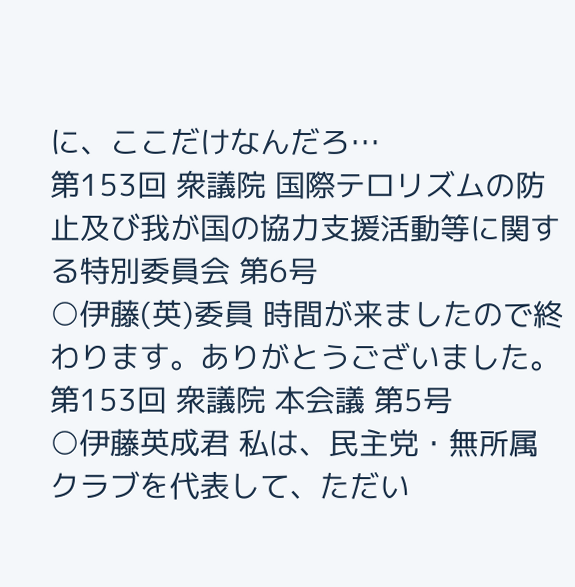に、ここだけなんだろ…
第153回 衆議院 国際テロリズムの防止及び我が国の協力支援活動等に関する特別委員会 第6号
○伊藤(英)委員 時間が来ましたので終わります。ありがとうございました。
第153回 衆議院 本会議 第5号
○伊藤英成君 私は、民主党・無所属クラブを代表して、ただい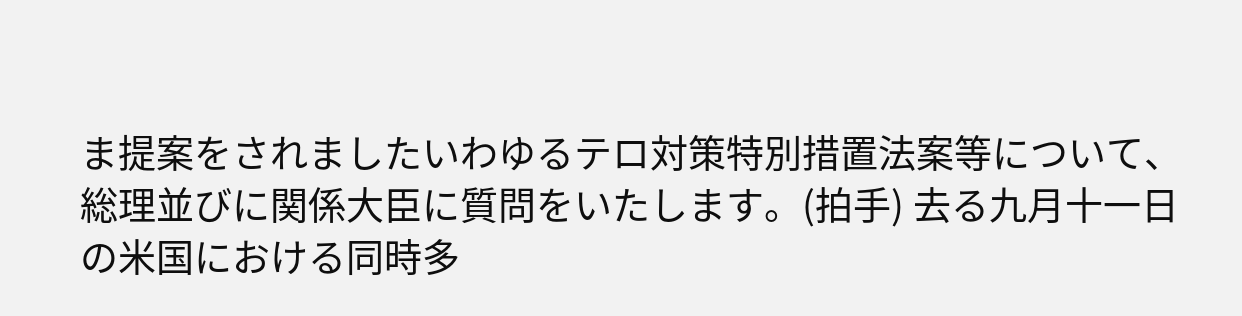ま提案をされましたいわゆるテロ対策特別措置法案等について、総理並びに関係大臣に質問をいたします。(拍手) 去る九月十一日の米国における同時多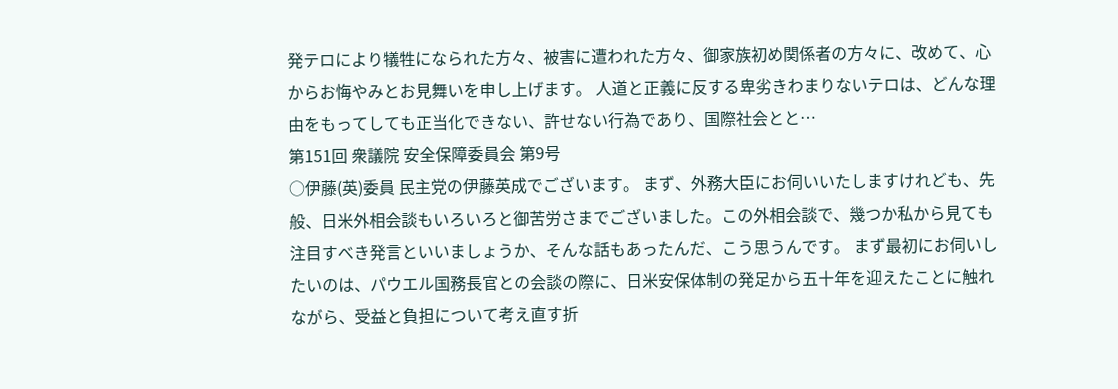発テロにより犠牲になられた方々、被害に遭われた方々、御家族初め関係者の方々に、改めて、心からお悔やみとお見舞いを申し上げます。 人道と正義に反する卑劣きわまりないテロは、どんな理由をもってしても正当化できない、許せない行為であり、国際社会とと…
第151回 衆議院 安全保障委員会 第9号
○伊藤(英)委員 民主党の伊藤英成でございます。 まず、外務大臣にお伺いいたしますけれども、先般、日米外相会談もいろいろと御苦労さまでございました。この外相会談で、幾つか私から見ても注目すべき発言といいましょうか、そんな話もあったんだ、こう思うんです。 まず最初にお伺いしたいのは、パウエル国務長官との会談の際に、日米安保体制の発足から五十年を迎えたことに触れながら、受益と負担について考え直す折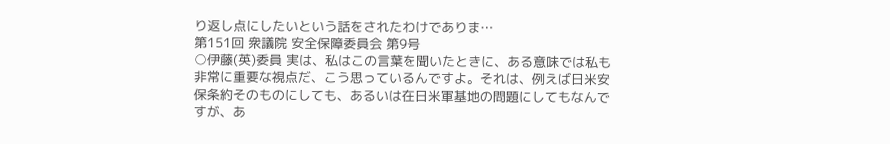り返し点にしたいという話をされたわけでありま…
第151回 衆議院 安全保障委員会 第9号
○伊藤(英)委員 実は、私はこの言葉を聞いたときに、ある意味では私も非常に重要な視点だ、こう思っているんですよ。それは、例えば日米安保条約そのものにしても、あるいは在日米軍基地の問題にしてもなんですが、あ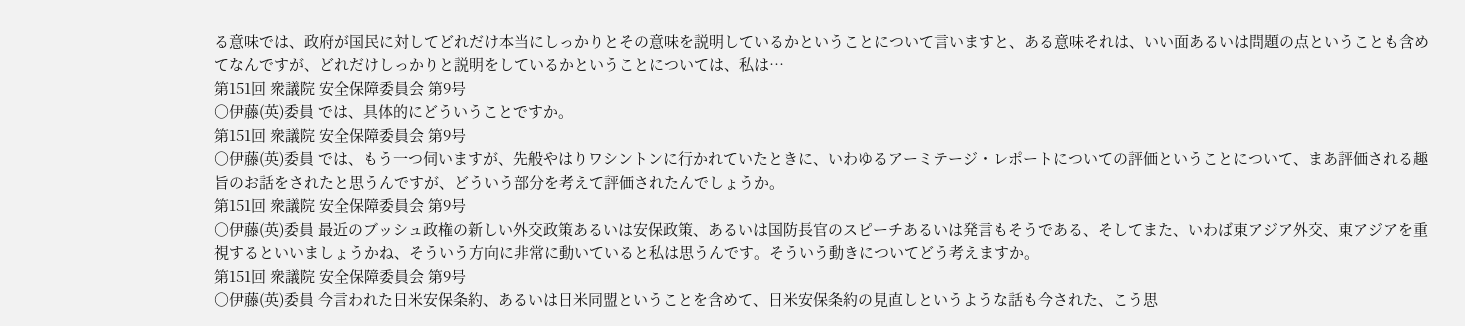る意味では、政府が国民に対してどれだけ本当にしっかりとその意味を説明しているかということについて言いますと、ある意味それは、いい面あるいは問題の点ということも含めてなんですが、どれだけしっかりと説明をしているかということについては、私は…
第151回 衆議院 安全保障委員会 第9号
○伊藤(英)委員 では、具体的にどういうことですか。
第151回 衆議院 安全保障委員会 第9号
○伊藤(英)委員 では、もう一つ伺いますが、先般やはりワシントンに行かれていたときに、いわゆるアーミテージ・レポートについての評価ということについて、まあ評価される趣旨のお話をされたと思うんですが、どういう部分を考えて評価されたんでしょうか。
第151回 衆議院 安全保障委員会 第9号
○伊藤(英)委員 最近のブッシュ政権の新しい外交政策あるいは安保政策、あるいは国防長官のスピーチあるいは発言もそうである、そしてまた、いわば東アジア外交、東アジアを重視するといいましょうかね、そういう方向に非常に動いていると私は思うんです。そういう動きについてどう考えますか。
第151回 衆議院 安全保障委員会 第9号
○伊藤(英)委員 今言われた日米安保条約、あるいは日米同盟ということを含めて、日米安保条約の見直しというような話も今された、こう思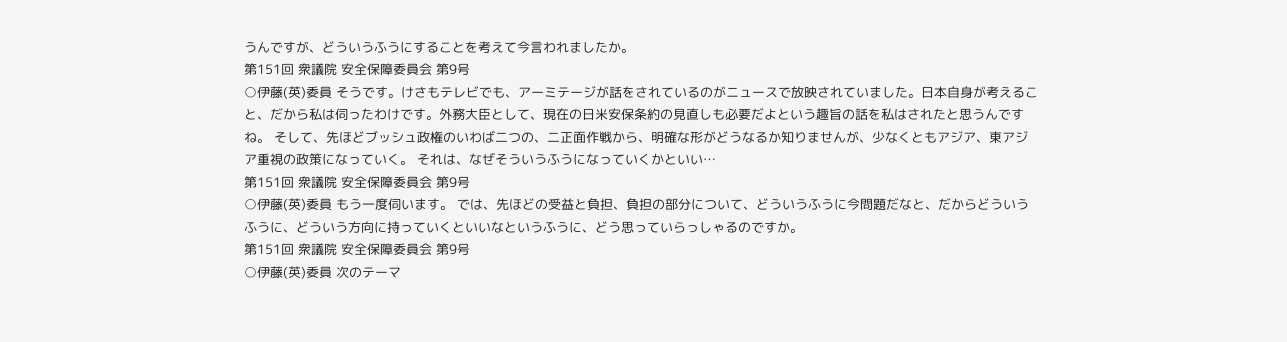うんですが、どういうふうにすることを考えて今言われましたか。
第151回 衆議院 安全保障委員会 第9号
○伊藤(英)委員 そうです。けさもテレビでも、アーミテージが話をされているのがニュースで放映されていました。日本自身が考えること、だから私は伺ったわけです。外務大臣として、現在の日米安保条約の見直しも必要だよという趣旨の話を私はされたと思うんですね。 そして、先ほどブッシュ政権のいわば二つの、二正面作戦から、明確な形がどうなるか知りませんが、少なくともアジア、東アジア重視の政策になっていく。 それは、なぜそういうふうになっていくかといい…
第151回 衆議院 安全保障委員会 第9号
○伊藤(英)委員 もう一度伺います。 では、先ほどの受益と負担、負担の部分について、どういうふうに今問題だなと、だからどういうふうに、どういう方向に持っていくといいなというふうに、どう思っていらっしゃるのですか。
第151回 衆議院 安全保障委員会 第9号
○伊藤(英)委員 次のテーマ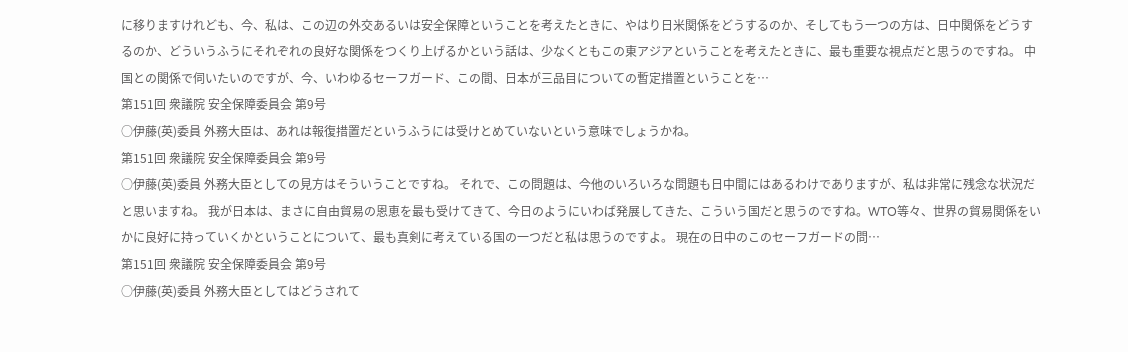に移りますけれども、今、私は、この辺の外交あるいは安全保障ということを考えたときに、やはり日米関係をどうするのか、そしてもう一つの方は、日中関係をどうするのか、どういうふうにそれぞれの良好な関係をつくり上げるかという話は、少なくともこの東アジアということを考えたときに、最も重要な視点だと思うのですね。 中国との関係で伺いたいのですが、今、いわゆるセーフガード、この間、日本が三品目についての暫定措置ということを…
第151回 衆議院 安全保障委員会 第9号
○伊藤(英)委員 外務大臣は、あれは報復措置だというふうには受けとめていないという意味でしょうかね。
第151回 衆議院 安全保障委員会 第9号
○伊藤(英)委員 外務大臣としての見方はそういうことですね。 それで、この問題は、今他のいろいろな問題も日中間にはあるわけでありますが、私は非常に残念な状況だと思いますね。 我が日本は、まさに自由貿易の恩恵を最も受けてきて、今日のようにいわば発展してきた、こういう国だと思うのですね。WTO等々、世界の貿易関係をいかに良好に持っていくかということについて、最も真剣に考えている国の一つだと私は思うのですよ。 現在の日中のこのセーフガードの問…
第151回 衆議院 安全保障委員会 第9号
○伊藤(英)委員 外務大臣としてはどうされて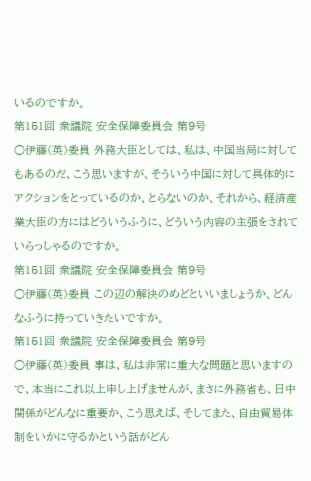いるのですか。
第151回 衆議院 安全保障委員会 第9号
○伊藤(英)委員 外務大臣としては、私は、中国当局に対してもあるのだ、こう思いますが、そういう中国に対して具体的にアクションをとっているのか、とらないのか、それから、経済産業大臣の方にはどういうふうに、どういう内容の主張をされていらっしゃるのですか。
第151回 衆議院 安全保障委員会 第9号
○伊藤(英)委員 この辺の解決のめどといいましょうか、どんなふうに持っていきたいですか。
第151回 衆議院 安全保障委員会 第9号
○伊藤(英)委員 事は、私は非常に重大な問題と思いますので、本当にこれ以上申し上げませんが、まさに外務省も、日中関係がどんなに重要か、こう思えば、そしてまた、自由貿易体制をいかに守るかという話がどん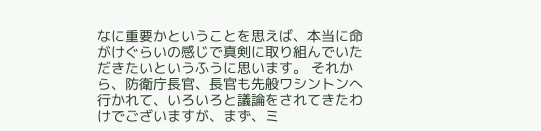なに重要かということを思えば、本当に命がけぐらいの感じで真剣に取り組んでいただきたいというふうに思います。 それから、防衛庁長官、長官も先般ワシントンへ行かれて、いろいろと議論をされてきたわけでございますが、まず、ミ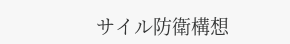サイル防衛構想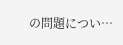の問題につい…